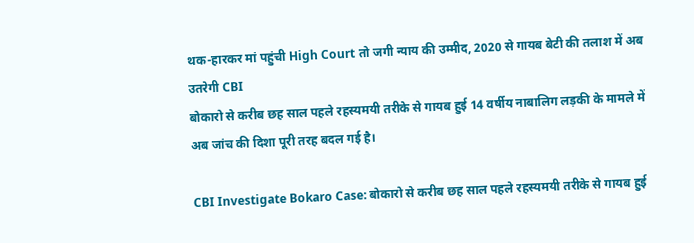थक-हारकर मां पहुंची High Court तो जगी न्याय की उम्मीद, 2020 से गायब बेटी की तलाश में अब उतरेगी CBI
बोकारो से करीब छह साल पहले रहस्यमयी तरीके से गायब हुई 14 वर्षीय नाबालिग लड़की के मामले में अब जांच की दिशा पूरी तरह बदल गई है।

CBI Investigate Bokaro Case: बोकारो से करीब छह साल पहले रहस्यमयी तरीके से गायब हुई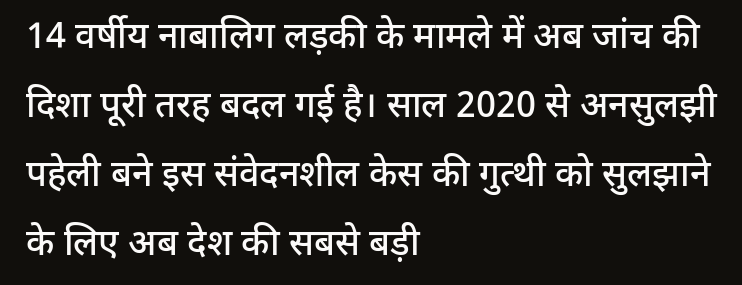14 वर्षीय नाबालिग लड़की के मामले में अब जांच की दिशा पूरी तरह बदल गई है। साल 2020 से अनसुलझी पहेली बने इस संवेदनशील केस की गुत्थी को सुलझाने के लिए अब देश की सबसे बड़ी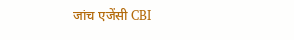जांच एजेंसी CBI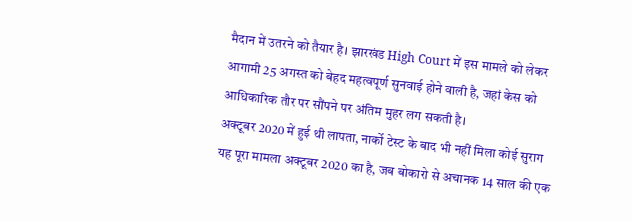मैदान में उतरने को तैयार है। झारखंड High Court में इस मामले को लेकर आगामी 25 अगस्त को बेहद महत्वपूर्ण सुनवाई होने वाली है, जहां केस को आधिकारिक तौर पर सौंपने पर अंतिम मुहर लग सकती है।
अक्टूबर 2020 में हुई थी लापता, नार्को टेस्ट के बाद भी नहीं मिला कोई सुराग
यह पूरा मामला अक्टूबर 2020 का है, जब बोकारो से अचानक 14 साल की एक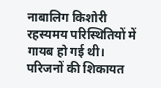नाबालिग किशोरी रहस्यमय परिस्थितियों में गायब हो गई थी। परिजनों की शिकायत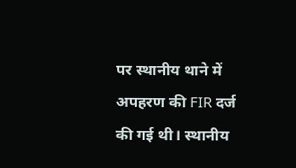पर स्थानीय थाने में अपहरण की FIR दर्ज की गई थी। स्थानीय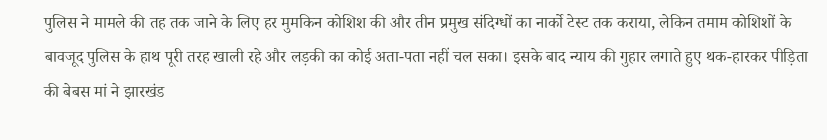पुलिस ने मामले की तह तक जाने के लिए हर मुमकिन कोशिश की और तीन प्रमुख संदिग्धों का नार्को टेस्ट तक कराया, लेकिन तमाम कोशिशों के बावजूद पुलिस के हाथ पूरी तरह खाली रहे और लड़की का कोई अता-पता नहीं चल सका। इसके बाद न्याय की गुहार लगाते हुए थक-हारकर पीड़िता की बेबस मां ने झारखंड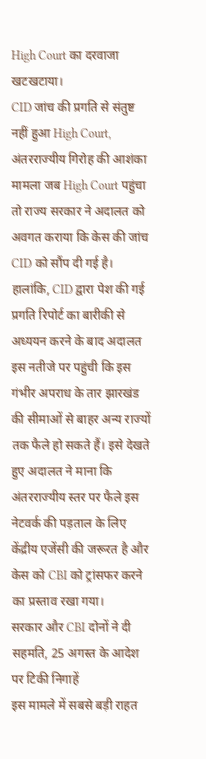High Court का दरवाजा खटखटाया।
CID जांच की प्रगति से संतुष्ट नहीं हुआ High Court, अंतरराज्यीय गिरोह की आशंका
मामला जब High Court पहुंचा तो राज्य सरकार ने अदालत को अवगत कराया कि केस की जांच CID को सौंप दी गई है। हालांकि, CID द्वारा पेश की गई प्रगति रिपोर्ट का बारीकी से अध्ययन करने के बाद अदालत इस नतीजे पर पहुंची कि इस गंभीर अपराध के तार झारखंड की सीमाओं से बाहर अन्य राज्यों तक फैले हो सकते हैं। इसे देखते हुए अदालत ने माना कि अंतरराज्यीय स्तर पर फैले इस नेटवर्क की पड़ताल के लिए केंद्रीय एजेंसी की जरूरत है और केस को CBI को ट्रांसफर करने का प्रस्ताव रखा गया।
सरकार और CBI दोनों ने दी सहमति, 25 अगस्त के आदेश पर टिकी निगाहें
इस मामले में सबसे बड़ी राहत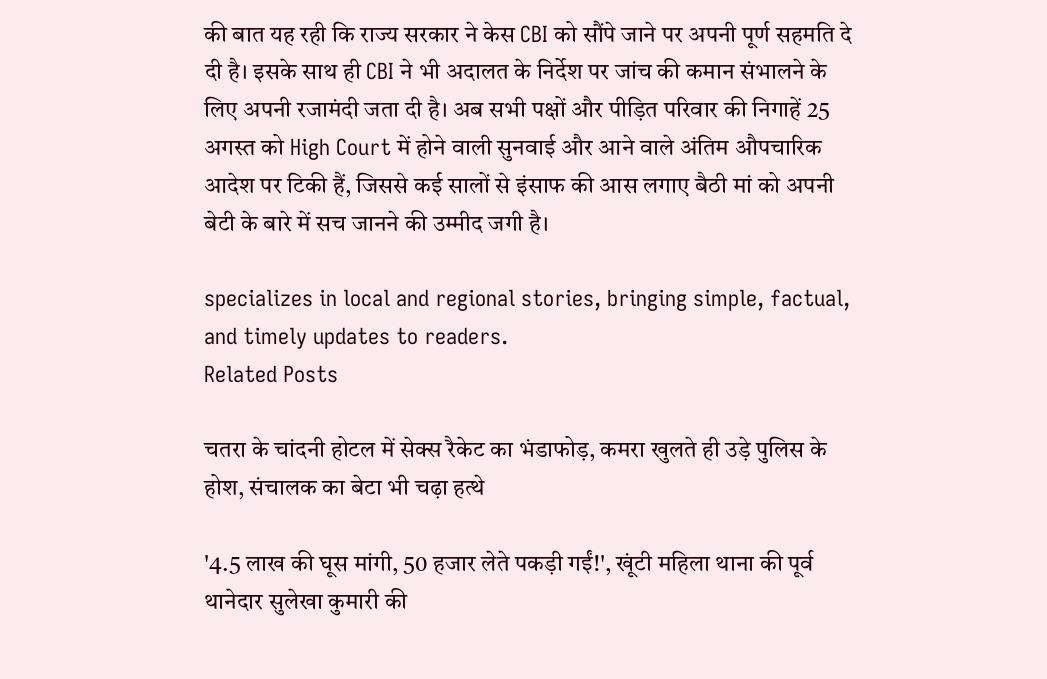की बात यह रही कि राज्य सरकार ने केस CBI को सौंपे जाने पर अपनी पूर्ण सहमति दे दी है। इसके साथ ही CBI ने भी अदालत के निर्देश पर जांच की कमान संभालने के लिए अपनी रजामंदी जता दी है। अब सभी पक्षों और पीड़ित परिवार की निगाहें 25 अगस्त को High Court में होने वाली सुनवाई और आने वाले अंतिम औपचारिक आदेश पर टिकी हैं, जिससे कई सालों से इंसाफ की आस लगाए बैठी मां को अपनी बेटी के बारे में सच जानने की उम्मीद जगी है।

specializes in local and regional stories, bringing simple, factual, and timely updates to readers.
Related Posts

चतरा के चांदनी होटल में सेक्स रैकेट का भंडाफोड़, कमरा खुलते ही उड़े पुलिस के होश, संचालक का बेटा भी चढ़ा हत्थे

'4.5 लाख की घूस मांगी, 50 हजार लेते पकड़ी गईं!', खूंटी महिला थाना की पूर्व थानेदार सुलेखा कुमारी की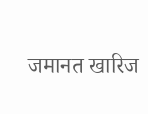जमानत खारिज